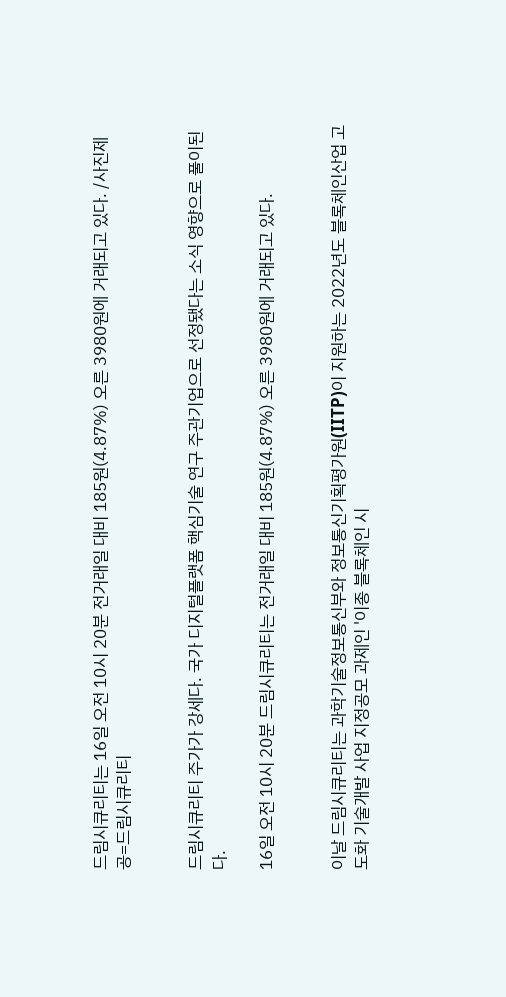드림시큐리티는 16일 오전 10시 20분 전거래일 대비 185원(4.87%) 오른 3980원에 거래되고 있다. /사진제공=드림시큐리티


드림시큐리티 주가가 강세다. 국가 디지털플랫폼 핵심기술 연구 주관기업으로 선정됐다는 소식 영향으로 풀이된다.

16일 오전 10시 20분 드림시큐리티는 전거래일 대비 185원(4.87%) 오른 3980원에 거래되고 있다.


이날 드림시큐리티는 과학기술정보통신부와 정보통신기획평가원(IITP)이 지원하는 2022년도 블록체인산업 고도화 기술개발 사업 지정공모 과제인 '이종 블록체인 시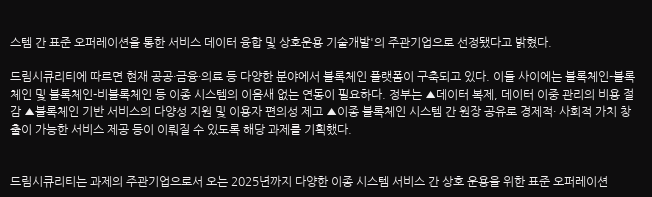스템 간 표준 오퍼레이션을 통한 서비스 데이터 융합 및 상호운용 기술개발'의 주관기업으로 선정됐다고 밝혔다.

드림시큐리티에 따르면 현재 공공·금융·의료 등 다양한 분야에서 블록체인 플랫폼이 구축되고 있다. 이들 사이에는 블록체인-블록체인 및 블록체인-비블록체인 등 이종 시스템의 이음새 없는 연동이 필요하다. 정부는 ▲데이터 복제, 데이터 이중 관리의 비용 절감 ▲블록체인 기반 서비스의 다양성 지원 및 이용자 편의성 제고 ▲이종 블록체인 시스템 간 원장 공유로 경제적· 사회적 가치 창출이 가능한 서비스 제공 등이 이뤄질 수 있도록 해당 과제를 기획했다.


드림시큐리티는 과제의 주관기업으로서 오는 2025년까지 다양한 이종 시스템 서비스 간 상호 운용을 위한 표준 오퍼레이션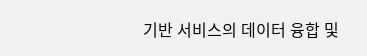기반 서비스의 데이터 융합 및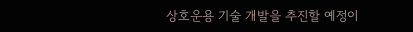상호운용 기술 개발을 추진할 예정이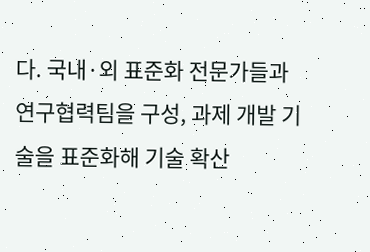다. 국내·외 표준화 전문가들과 연구협력팀을 구성, 과제 개발 기술을 표준화해 기술 확산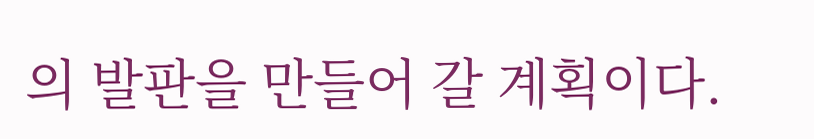의 발판을 만들어 갈 계획이다.